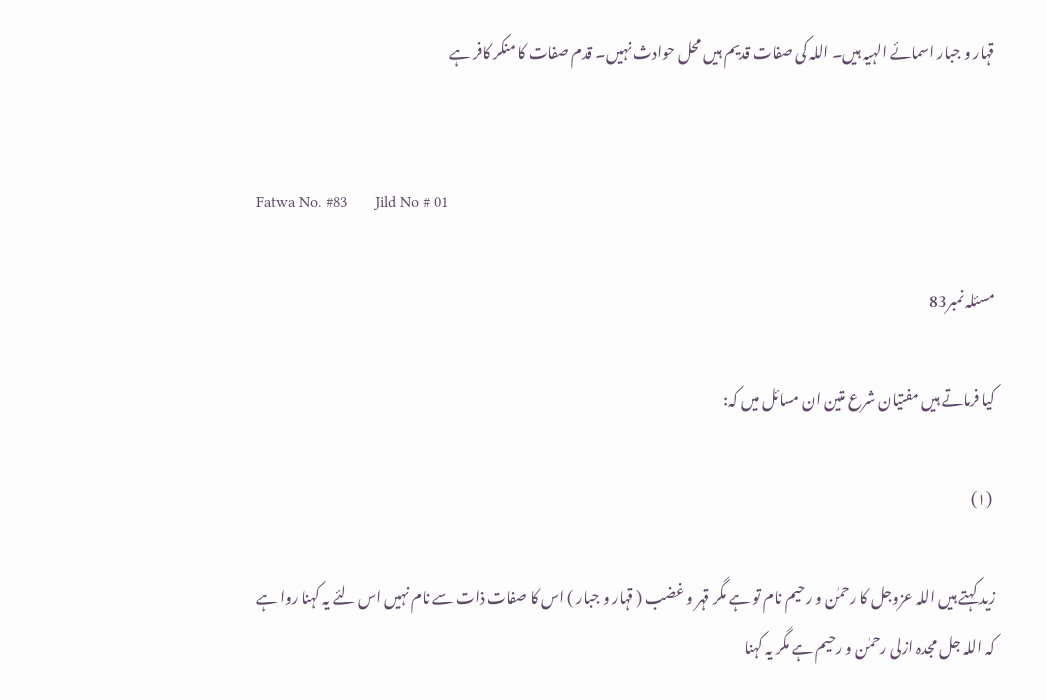قہار و جبار اسمائے الہیہ ہیں۔ اللہ کی صفات قدیم ہیں محل حوادث نہیں۔ قدم صفات کا منکر کافر ہے


Fatwa No. #83       Jild No # 01

مسئلہ نمبر83

کیا فرماتے ہیں مفتیان شرع متین ان مسائل میں کہ:

 (۱)

زید کہتے ہیں اللہ عزوجل کا رحمٰن و رحیم نام تو ہے مگر قہر و غضب ( قہار و جبار ) اس کا صفات ذات سے نام نہیں اس لئے یہ کہنا روا ہے کہ اللہ جل مجدہ ازلی رحمٰن و رحیم ہے مگر یہ کہنا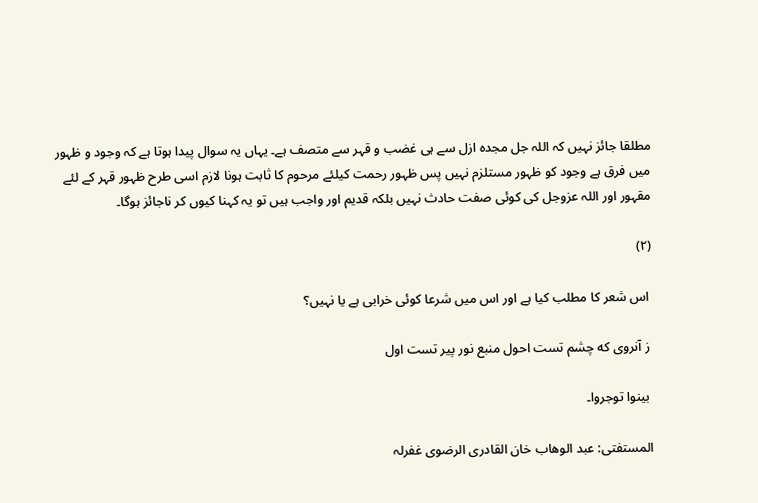مطلقا جائز نہیں کہ اللہ جل مجدہ ازل سے ہی غضب و قہر سے متصف ہے۔ یہاں یہ سوال پیدا ہوتا ہے کہ وجود و ظہور میں فرق ہے وجود کو ظہور مستلزم نہیں پس ظہور رحمت کیلئے مرحوم کا ثابت ہونا لازم اسی طرح ظہور قہر کے لئے مقہور اور اللہ عزوجل کی کوئی صفت حادث نہیں بلکہ قدیم اور واجب ہیں تو یہ کہنا کیوں کر ناجائز ہوگا۔

(۲)

 اس شعر کا مطلب کیا ہے اور اس میں شرعا کوئی خرابی ہے یا نہیں؟

 ز آنروی که چشم تست احول منبع نور پیر تست اول

 بینوا توجروا۔

المستفتی: عبد الوهاب خان القادری الرضوی غفرلہ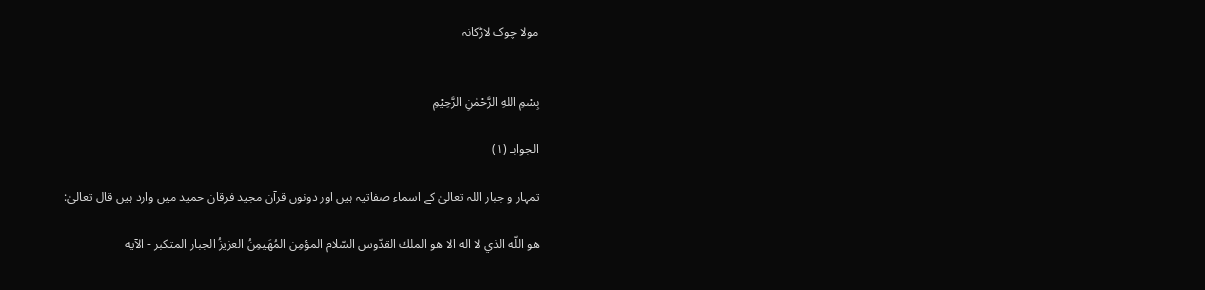مولا چوک لاڑکانہ


بِسْمِ اللهِ الرَّحْمٰنِ الرَّحِیْمِ

الجوابـ (۱)

تمہار و جبار اللہ تعالیٰ کے اسماء صفاتیہ ہیں اور دونوں قرآن مجید فرقان حمید میں وارد ہیں قال تعالیٰ:

هو اللّه الذي لا اله الا هو الملك القدّوس السّلام المؤمِن المُهَيمِنُ العزيزُ الجبار المتكبر - الآيه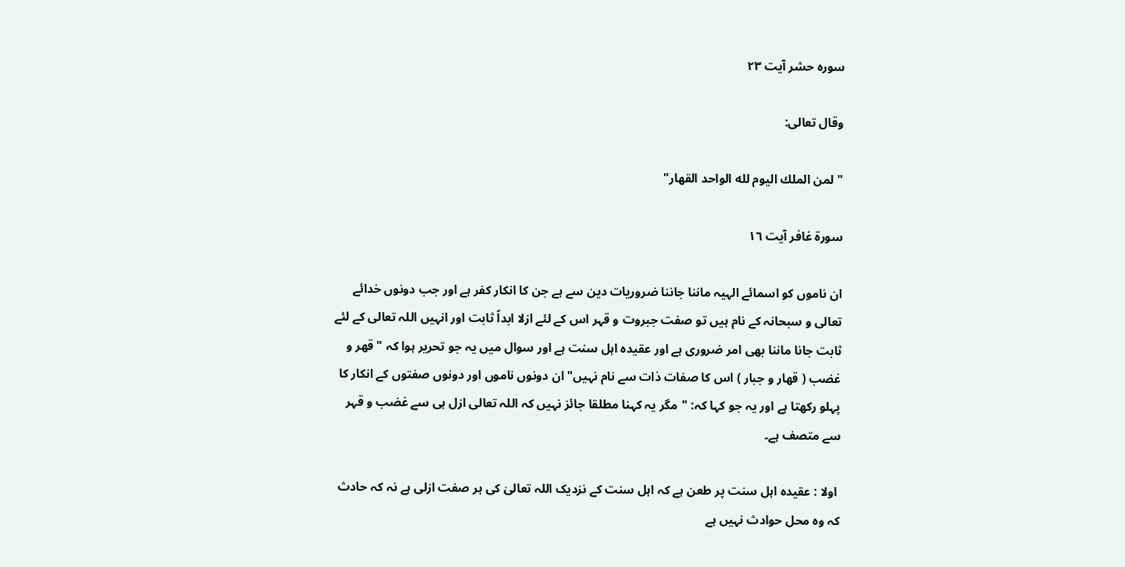سوره حشر آیت ۲۳

وقال تعالى:

"لمن الملك اليوم لله الواحد القهار"

سورۃ غافر آیت ۱٦

ان ناموں کو اسمائے الہیہ ماننا جاننا ضروریات دین سے ہے جن کا انکار کفر ہے اور جب دونوں خدائے تعالی و سبحانہ کے نام ہیں تو صفت جبروت و قہر اس کے لئے ازلا ابداً ثابت اور انہیں اللہ تعالی کے لئے ثابت جانا ماننا بھی امر ضروری ہے اور عقیدہ اہل سنت ہے اور سوال میں یہ جو تحریر ہوا کہ "قهر و غضب ( قهار و جبار ) اس کا صفات ذات سے نام نہیں" ان دونوں ناموں اور دونوں صفتوں کے انکار کا پہلو رکھتا ہے اور یہ جو کہا کہ: "مگر یہ کہنا مطلقا جائز نہیں کہ اللہ تعالی ازل ہی سے غضب و قہر سے متصف ہے۔

 اولا : عقیدہ اہل سنت پر طعن ہے کہ اہل سنت کے نزدیک اللہ تعالیٰ کی ہر صفت ازلی ہے نہ کہ حادث کہ وہ محل حوادث نہیں ہے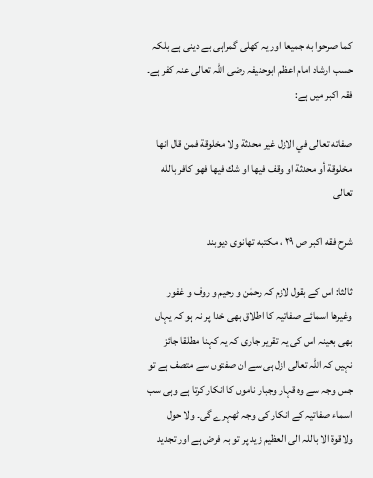کما صرحوا به جميعا اور یہ کھلی گمراہی بے دینی ہے بلکہ حسب ارشاد امام اعظم ابوحنیفہ رضی اللہ تعالی عنہ کفر ہے۔ فقہ اکبر میں ہے:

صفاته تعالى في الازل غير محدثة ولا مخلوقة فمن قال انها مخلوقة أو محدثة او وقف فيها او شك فيها فهو كافر بالله تعالى

شرح فقه اكبر ص ۲۹ ، مکتبه تهانوی دیوبند

ثالثا: اس کے بقول لازم کہ رحمٰن و رحیم و روف و غفور وغیرھا اسمائے صفاتیہ کا اطلاق بھی خدا پر نہ ہو کہ یہاں بھی بعینہ اس کی یہ تقریر جاری کہ یہ کہنا مطلقا جائز نہیں کہ اللہ تعالی ازل ہی سے ان صفتوں سے متصف ہے تو جس وجہ سے وہ قہار وجبار ناموں کا انکار کرتا ہے وہی سب اسماء صفاتیہ کے انکار کی وجہ ٹھہرے گی۔ ولا حول ولاقوة الا باللہ الی العظیم زید پر تو بہ فرض ہے اور تجدید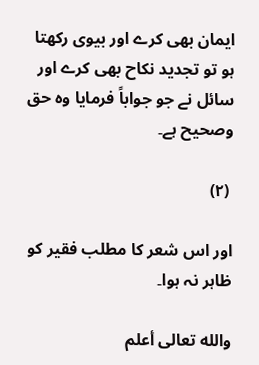ایمان بھی کرے اور بیوی رکھتا ہو تو تجدید نکاح بھی کرے اور سائل نے جو جواباً فرمایا وہ حق وصحیح ہے۔

 (۲)

اور اس شعر کا مطلب فقیر کو ظاہر نہ ہوا۔

والله تعالى أعلم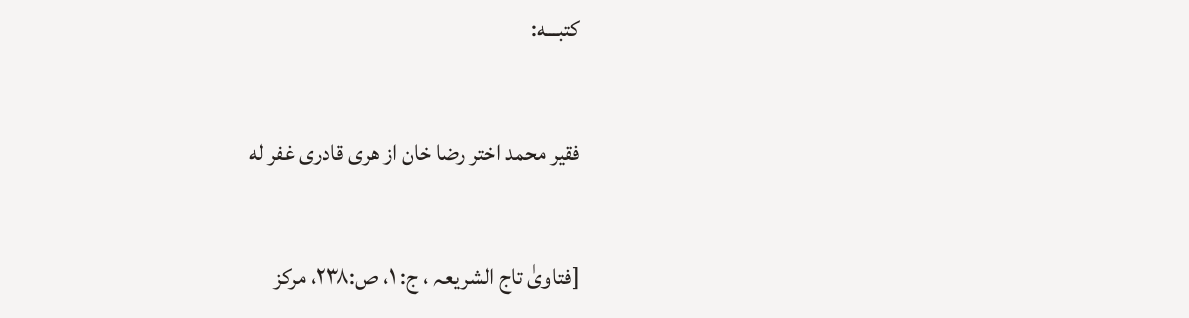کتبـــه:

فقیر محمد اختر رضا خان از هری قادری غفر له

[فتاویٰ تاج الشریعہ ، ج: ۱، ص:۲۳۸، مرکز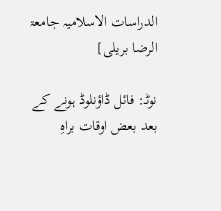الدراسات الاسلامیہ جامعۃ الرضا بریلی]

نوٹـ: فائل ڈاؤنلوڈ ہونے کے بعد بعض اوقات براہِ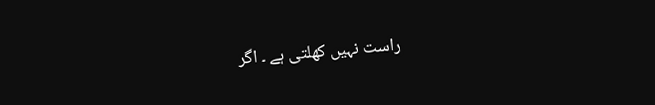راست نہیں کھلتی ہے ۔ اگر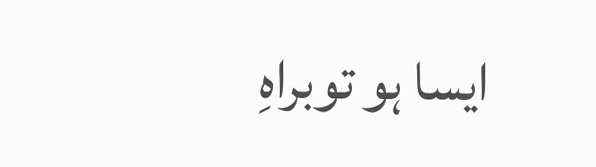ایسا ہو توبراہِ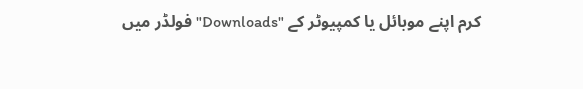کرم اپنے موبائل یا کمپیوٹر کے "Downloads" فولڈر میں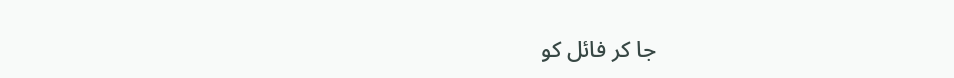جا کر فائل کو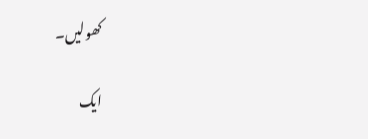کھولیں۔

ایک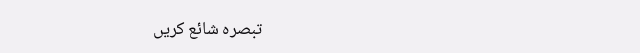تبصرہ شائع کریں